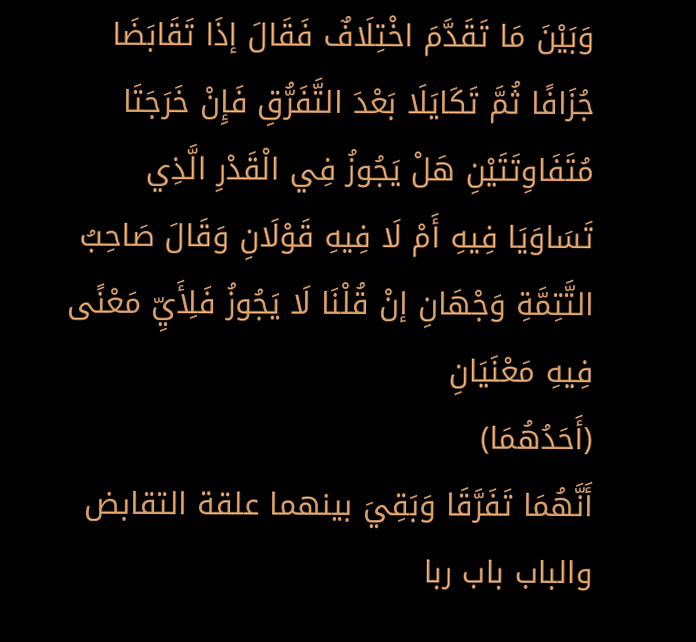وَبَيْنَ مَا تَقَدَّمَ اخْتِلَافٌ فَقَالَ إذَا تَقَابَضَا جُزَافًا ثُمَّ تَكَايَلَا بَعْدَ التَّفَرُّقِ فَإِنْ خَرَجَتَا مُتَفَاوِتَتَيْنِ هَلْ يَجُوزُ فِي الْقَدْرِ الَّذِي تَسَاوَيَا فِيهِ أَمْ لَا فِيهِ قَوْلَانِ وَقَالَ صَاحِبُ التَّتِمَّةِ وَجْهَانِ إنْ قُلْنَا لَا يَجُوزُ فَلِأَيِّ مَعْنًى فِيهِ مَعْنَيَانِ
(أَحَدُهُمَا)
أَنَّهُمَا تَفَرَّقَا وَبَقِيَ بينهما علقة التقابض والباب باب ربا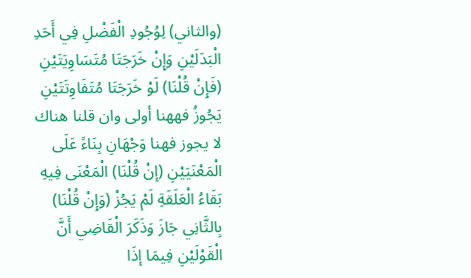(والثاني) لِوُجُودِ الْفَضْلِ فِي أَحَدِ الْبَدَلَيْنِ وَإِنْ خَرَجَتَا مُتَسَاوِيَتَيْنِ (فَإِنْ قُلْنَا) لَوْ خَرَجَتَا مُتَفَاوِتَتَيْنِ يَجُوزُ فههنا أولى وان قلنا هناك لا يجوز فهنا وَجْهَانِ بِنَاءً عَلَى الْمَعْنَيَيْنِ (إنْ قُلْنَا) الْمَعْنَى فِيهِ بَقَاءُ الْعَلَقَةِ لَمْ يَجُزْ (وَإِنْ قُلْنَا) بِالثَّانِي جَازَ وَذَكَرَ الْقَاضِي أَنَّ الْقَوْلَيْنِ فِيمَا إذَا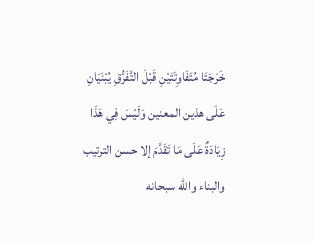خَرَجَتَا مُتَفَاوِتَتَيْنِ قَبْلَ التَّفَرُّقِ يُبْنَيَانِ عَلَى هذين المعنين وَلَيْسَ فِي هَذَا زِيَادَةٌ عَلَى مَا تَقَدَّمَ إلا حسن الترتيب والبناء والله سبحانه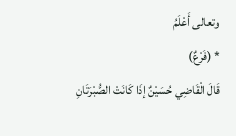وتعالى أَعْلَمُ
* (فَرْعٌ)
قَالَ الْقَاضِي حُسَيْنٌ إذَا كَانَتْ الصُّبْرَتَانِ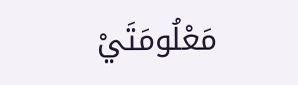مَعْلُومَتَيْ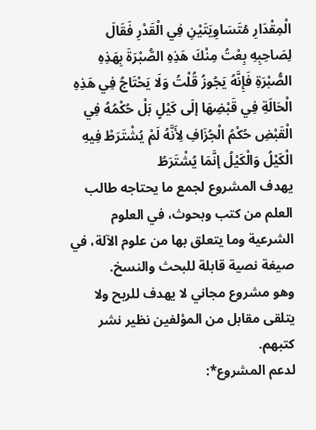الْمِقْدَارِ مُتَسَاوِيَتَيْنِ فِي الْقَدْرِ فَقَالَ
لِصَاحِبِهِ بِعْتُ مِنْكَ هَذِهِ الصُّبْرَةَ بِهَذِهِ الصُّبْرَةِ فَإِنَّهُ يَجُوزُ قُلْتُ وَلَا يَحْتَاجُ فِي هَذِهِ الْحَالَةِ فِي قَبْضِهَا إلَى كَيْلٍ بَلْ حُكْمُهُ فِي الْقَبْضِ حُكْمُ الْجُزَافِ لِأَنَّهُ لَمْ يُشْتَرَطْ فِيهِ الْكَيْلُ وَالْكَيْلُ إنَّمَا يُشْتَرَطُ
يهدف المشروع لجمع ما يحتاجه طالب العلم من كتب وبحوث، في العلوم الشرعية وما يتعلق بها من علوم الآلة، في صيغة نصية قابلة للبحث والنسخ.
وهو مشروع مجاني لا يهدف للربح ولا يتلقى مقابل من المؤلفين نظير نشر كتبهم.
لدعم المشروع*: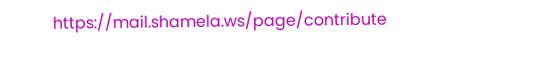https://mail.shamela.ws/page/contribute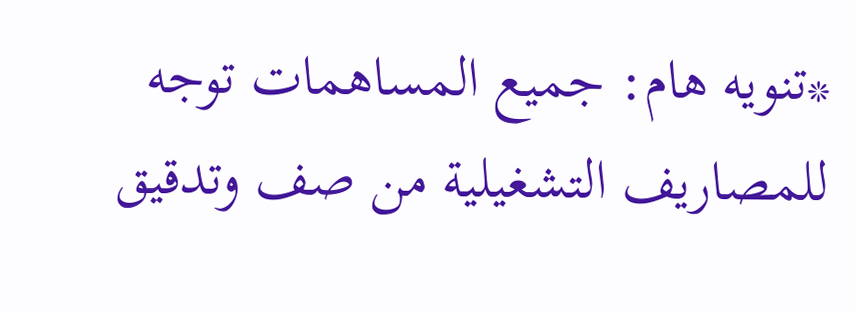*تنويه هام: جميع المساهمات توجه للمصاريف التشغيلية من صف وتدقيق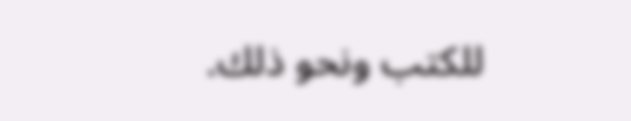للكتب ونحو ذلك.